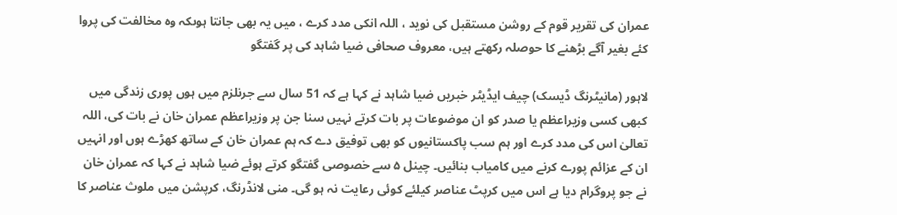عمران کی تقریر قوم کے روشن مستقبل کی نوید ، اللہ انکی مدد کرے ، میں یہ بھی جانتا ہوںکہ وہ مخالفت کی پروا کئے بغیر آگے بڑھنے کا حوصلہ رکھتے ہیں، معروف صحافی ضیا شاہد کی پر گفتگو

لاہور (مانیٹرنگ ڈیسک) چیف ایڈیٹر خبریں ضیا شاہد نے کہا ہے کہ 51 سال سے جرنلزم میں ہوں پوری زندگی میں کبھی کسی وزیراعظم یا صدر کو ان موضوعات پر بات کرتے نہیں سنا جن پر وزیراعظم عمران خان نے بات کی، اللہ تعالیٰ اس کی مدد کرے اور ہم سب پاکستانیوں کو بھی توفیق دے کہ ہم عمران خان کے ساتھ کھڑے ہوں اور انہیں ان کے عزائم پورے کرنے میں کامیاب بنائیں۔ چینل ۵ سے خصوصی گفتگو کرتے ہوئے ضیا شاہد نے کہا کہ عمران خان نے جو پروگرام دیا ہے اس میں کرپٹ عناصر کیلئے کوئی رعایت نہ ہو گی۔ منی لانڈرنگ، کرپشن میں ملوث عناصر کا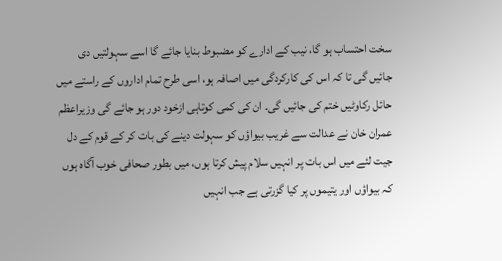سخت احتساب ہو گا، نیب کے ادارے کو مضبوط بنایا جائے گا اسے سہولتیں دی جائیں گی تا کہ اس کی کارکردگی میں اصافہ ہو، اسی طرح تمام اداروں کے راستے میں حائل رکاوٹیں ختم کی جائیں گی۔ ان کی کمی کوتاہی ازخود دور ہو جائے گی وزیراعظم عمران خان نے عدالت سے غریب بیواؤں کو سہولت دینے کی بات کر کے قوم کے دل جیت لئے میں اس بات پر انہیں سلام پیش کرتا ہوں، میں بطور صحافی خوب آگاہ ہوں کہ بیواؤں اور یتیموں پر کیا گزرتی ہے جب انہیں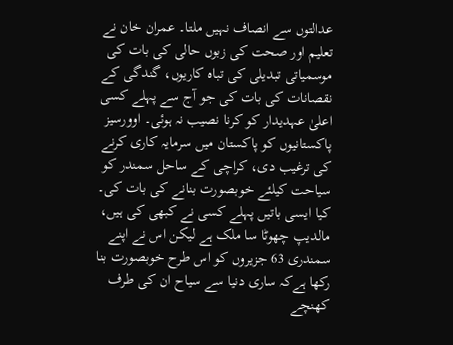عدالتوں سے انصاف نہیں ملتا۔ عمران خان نے تعلیم اور صحت کی زبوں حالی کی بات کی موسمیاتی تبدیلی کی تباہ کاریوں، گندگی کے نقصانات کی بات کی جو آج سے پہلے کسی اعلیٰ عہدیدار کو کرنا نصیب نہ ہوئی۔ اوورسیز پاکستانیوں کو پاکستان میں سرمایہ کاری کرنے کی ترغیب دی، کراچی کے ساحل سمندر کو سیاحت کیلئے خوبصورت بنانے کی بات کی۔ کیا ایسی باتیں پہلے کسی نے کبھی کی ہیں، مالدیپ چھوٹا سا ملک ہے لیکن اس نے اپنے سمندری 63 جزیروں کو اس طرح خوبصورت بنا رکھا ہےکہ ساری دنیا سے سیاح ان کی طرف کھنچے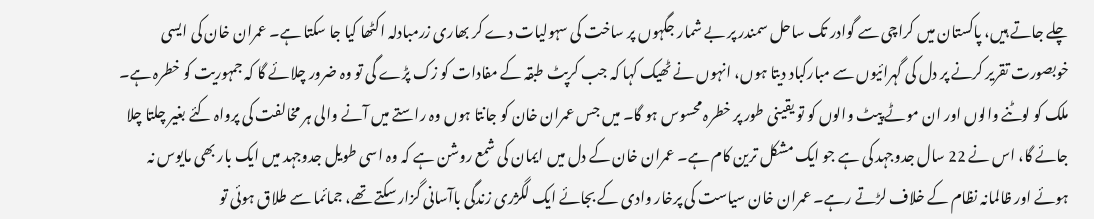چلے جاتے ہیں، پاکستان میں کراچی سے گوادر تک ساحل سمندر پر بے شمار جگہوں پر ساخت کی سہولیات دے کر بھاری زرمبادلہ اکٹھا کیا جا سکتا ہے۔ عمران خان کی ایسی خوبصورت تقریر کرنے پر دل کی گہرائیوں سے مبارکباد دیتا ہوں، انہوں نے ٹھیک کہا کہ جب کرپٹ طبقہ کے مفادات کو زک پڑے گی تو وہ ضرور چلائے گا کہ جمہوریت کو خطرہ ہے۔ ملک کو لوٹنے والوں اور ان موٹے پیٹ والوں کو تو یقینی طور پر خطرہ محسوس ہو گا۔ میں جس عمران خان کو جانتا ہوں وہ راستے میں آنے والی ہر مخالفت کی پرواہ کئے بغیر چلتا چلا جائے گا، اس نے 22 سال جدوجہد کی ہے جو ایک مشکل ترین کام ہے۔ عمران خان کے دل میں ایمان کی شمع روشن ہے کہ وہ اسی طویل جدوجہد میں ایک بار بھی مایوس نہ ہوئے اور ظالمانہ نظام کے خلاف لڑتے رہے۔ عمران خان سیاست کی پرخار وادی کے بجائے ایک لگژری زندگی باآسانی گزار سکتے تھے، جمائما سے طلاق ہوئی تو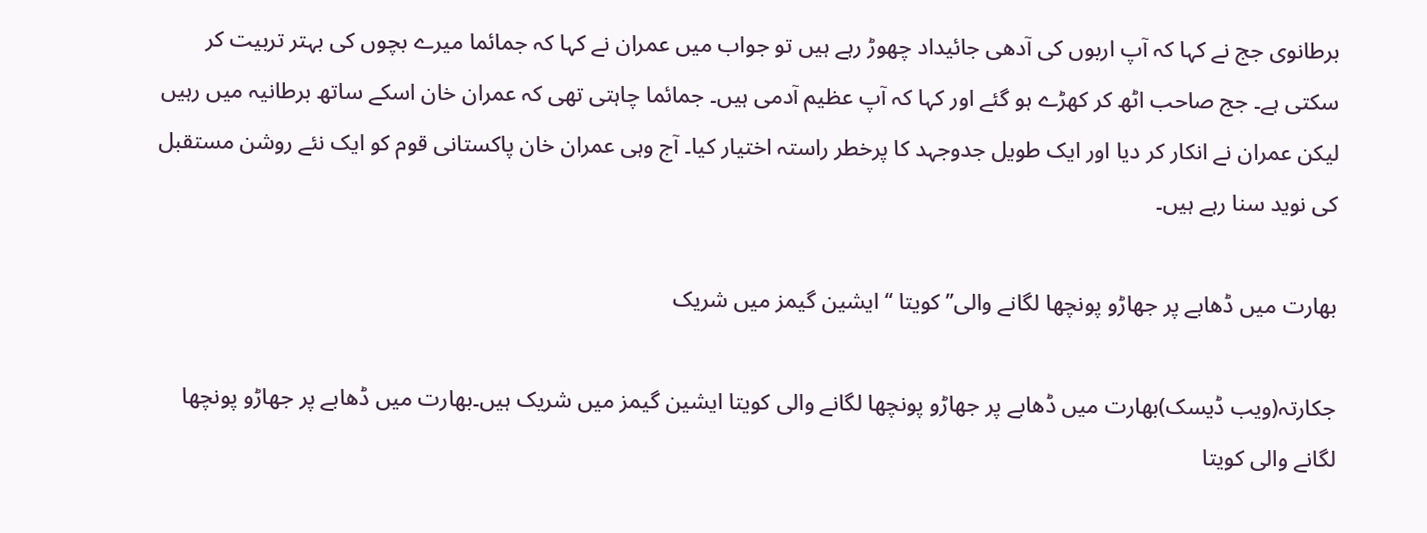برطانوی جج نے کہا کہ آپ اربوں کی آدھی جائیداد چھوڑ رہے ہیں تو جواب میں عمران نے کہا کہ جمائما میرے بچوں کی بہتر تربیت کر سکتی ہے۔ جج صاحب اٹھ کر کھڑے ہو گئے اور کہا کہ آپ عظیم آدمی ہیں۔ جمائما چاہتی تھی کہ عمران خان اسکے ساتھ برطانیہ میں رہیں لیکن عمران نے انکار کر دیا اور ایک طویل جدوجہد کا پرخطر راستہ اختیار کیا۔ آج وہی عمران خان پاکستانی قوم کو ایک نئے روشن مستقبل کی نوید سنا رہے ہیں۔

بھارت میں ڈھابے پر جھاڑو پونچھا لگانے والی’’ کویتا ‘‘ ایشین گیمز میں شریک

جکارتہ(ویب ڈیسک)بھارت میں ڈھابے پر جھاڑو پونچھا لگانے والی کویتا ایشین گیمز میں شریک ہیں۔بھارت میں ڈھابے پر جھاڑو پونچھا لگانے والی کویتا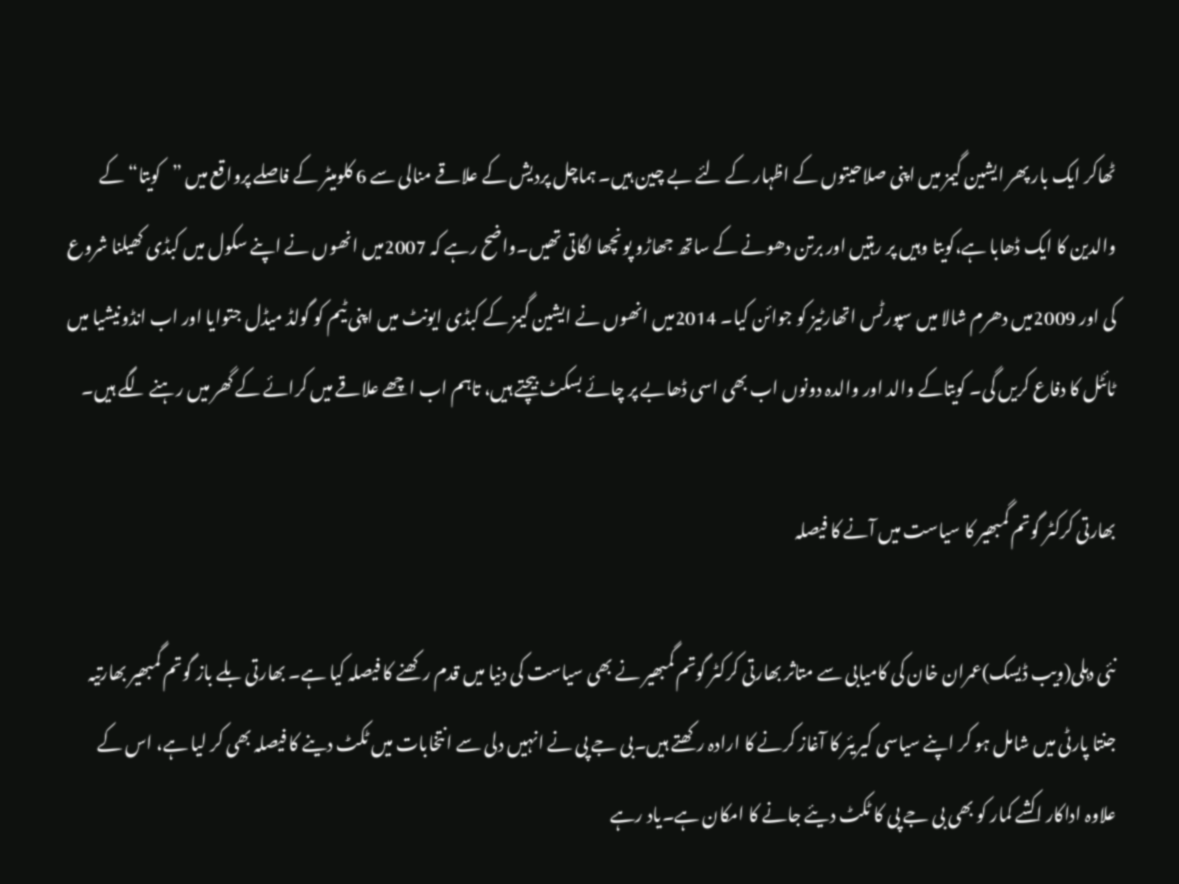ٹھاکر ایک بار پھر ایشین گیمز میں اپنی صلاحیتوں کے اظہار کے لئے بے چین ہیں۔ ہماچل پردیش کے علاقے منالی سے 6 کلومیٹر کے فاصلے پرواقع میں ”کویتا“ کے والدین کا ایک ڈھابا ہے،کویتا وہیں پر رہتیں اور برتن دھونے کے ساتھ جھاڑو پونچھا لگاتی تھیں۔واضح رہے کہ 2007میں انھوں نے اپنے سکول میں کبڈی کھیلنا شروع کی اور 2009میں دھرم شالا میں سپورٹس اتھارٹیز کو جوائن کیا۔ 2014میں انھوں نے ایشین گیمز کے کبڈی ایونٹ میں اپنی ٹیم کو گولڈ میڈل جتوایا اور اب انڈونیشیا میں ٹائٹل کا دفاع کریں گی۔ کویتاکے والد اور والدہ دونوں اب بھی اسی ڈھابے پر چائے بسکٹ بیچتے ہیں، تاہم اب اچھے علاقے میں کرائے کے گھر میں رہنے لگے ہیں۔

بھارتی کرکٹر گوتم گمبھیر کا سیاست میں آنے کا فیصلہ

نئی دہلی(ویب ڈیسک)عمران خان کی کامیابی سے متاثر بھارتی کرکٹر گوتم گمبھیر نے بھی سیاست کی دنیا میں قدم رکھنے کا فیصلہ کیا ہے۔ بھارتی بلے باز گوتم گمبھیر بھارتیہ جنتا پارٹی میں شامل ہو کر اپنے سیاسی کیریئر کا آغاز کرنے کا ارادہ رکھتے ہیں۔بی جے پی نے انہیں دلی سے انتخابات میں ٹکٹ دینے کا فیصلہ بھی کر لیا ہے، اس کے علاوہ اداکار اکشے کمار کو بھی بی جے پی کا ٹکٹ دیئے جانے کا امکان ہے۔یاد رہے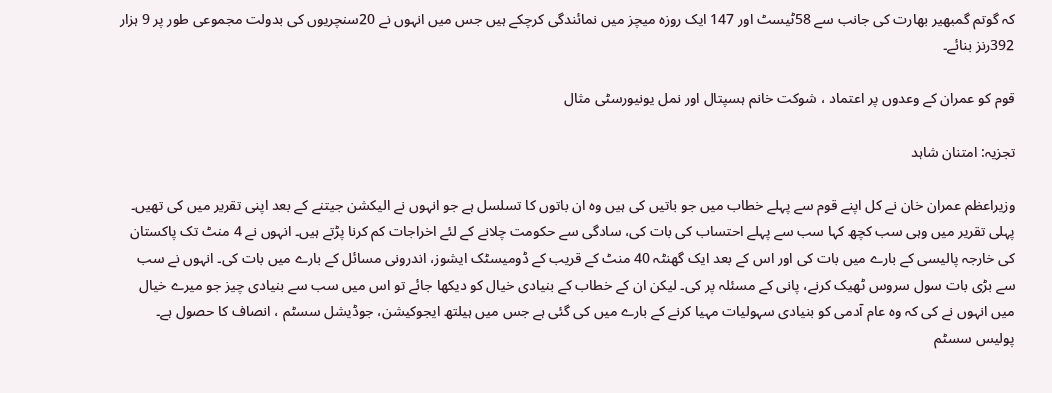کہ گوتم گمبھیر بھارت کی جانب سے 58ٹیسٹ اور 147 ایک روزہ میچز میں نمائندگی کرچکے ہیں جس میں انہوں نے 20سنچریوں کی بدولت مجموعی طور پر 9 ہزار 392رنز بنائے۔

قوم کو عمران کے وعدوں پر اعتماد ، شوکت خانم ہسپتال اور نمل یونیورسٹی مثال

تجزیہ: امتنان شاہد

وزیراعظم عمران خان نے کل اپنے قوم سے پہلے خطاب میں جو باتیں کی ہیں وہ ان باتوں کا تسلسل ہے جو انہوں نے الیکشن جیتنے کے بعد اپنی تقریر میں کی تھیں۔ پہلی تقریر میں وہی سب کچھ کہا سب سے پہلے احتساب کی بات کی، سادگی سے حکومت چلانے کے لئے اخراجات کم کرنا پڑتے ہیں۔ انہوں نے 4 منٹ تک پاکستان کی خارجہ پالیسی کے بارے میں بات کی اور اس کے بعد ایک گھنٹہ 40 منٹ کے قریب کے ڈومیسٹک ایشوز، اندرونی مسائل کے بارے میں بات کی۔ انہوں نے سب سے بڑی بات سول سروس ٹھیک کرنے، پانی کے مسئلہ پر کی۔ لیکن ان کے خطاب کے بنیادی خیال کو دیکھا جائے تو اس میں سب سے بنیادی چیز جو میرے خیال میں انہوں نے کی کہ وہ عام آدمی کو بنیادی سہولیات مہیا کرنے کے بارے میں کی گئی ہے جس میں ہیلتھ ایجوکیشن، جوڈیشل سسٹم ، انصاف کا حصول ہے۔ پولیس سسٹم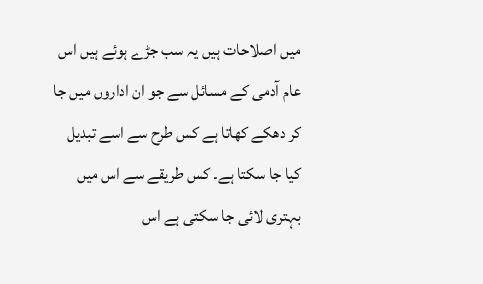میں اصلاحات ہیں یہ سب جڑے ہوئے ہیں اس عام آدمی کے مسائل سے جو ان اداروں میں جا کر دھکے کھاتا ہے کس طرح سے اسے تبدیل کیا جا سکتا ہے۔ کس طریقے سے اس میں بہتری لائی جا سکتی ہے اس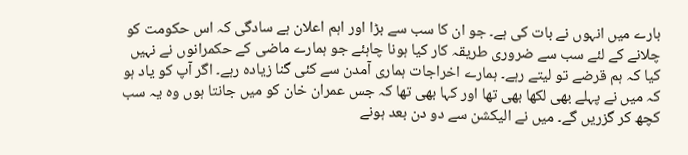بارے میں انہوں نے بات کی ہے۔ جو ان کا سب سے بڑا اور اہم اعلان ہے سادگی کہ اس حکومت کو چلانے کے لئے سب سے ضروری طریقہ کار کیا ہونا چاہئے جو ہمارے ماضی کے حکمرانوں نے نہیں کیا کہ ہم قرضے تو لیتے رہے۔ ہمارے اخراجات ہماری آمدن سے کئی گنا زیادہ رہے۔ اگر آپ کو یاد ہو کہ میں نے پہلے بھی لکھا بھی تھا اور کہا بھی تھا کہ جس عمران خان کو میں جانتا ہوں وہ یہ سب کچھ کر گزریں گے۔ میں نے الیکشن سے دو دن بعد ہونے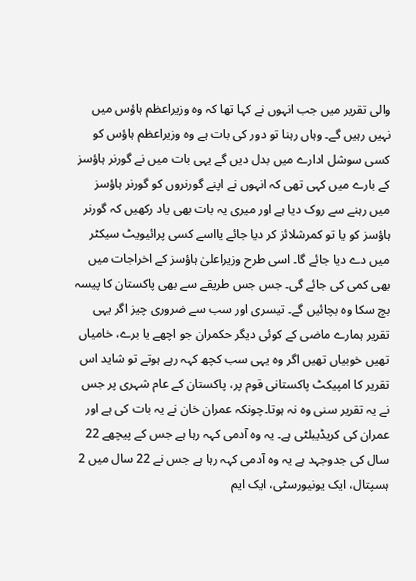والی تقریر میں جب انہوں نے کہا تھا کہ وہ وزیراعظم ہاؤس میں نہیں رہیں گے۔ وہاں رہنا تو دور کی بات ہے وہ وزیراعظم ہاؤس کو کسی سوشل ادارے میں بدل دیں گے یہی بات میں نے گورنر ہاؤسز کے بارے میں کہی تھی کہ انہوں نے اپنے گورنروں کو گورنر ہاؤسز میں رہنے سے روک دیا ہے اور میری یہ بات بھی یاد رکھیں کہ گورنر ہاؤسز کو یا تو کمرشلائز کر دیا جائے یااسے کسی پرائیویٹ سیکٹر میں دے دیا جائے گا۔ اسی طرح وزیراعلیٰ ہاؤسز کے اخراجات میں بھی کمی کی جائے گی۔ جس جس طریقے سے بھی پاکستان کا پیسہ بچ سکا وہ بچائیں گے۔ تیسری اور سب سے ضروری چیز اگر یہی تقریر ہمارے ماضی کے کوئی دیگر حکمران جو اچھے یا برے، خامیاں تھیں خوبیاں تھیں اگر وہ یہی سب کچھ کہہ رہے ہوتے تو شاید اس تقریر کا امپیکٹ پاکستانی قوم پر، پاکستان کے عام شہری پر جس نے یہ تقریر سنی وہ نہ ہوتا۔چونکہ عمران خان نے یہ بات کی ہے اور عمران کی کریڈیبلٹی ہے۔ یہ وہ آدمی کہہ رہا ہے جس کے پیچھے 22 سال کی جدوجہد ہے یہ وہ آدمی کہہ رہا ہے جس نے 22 سال میں 2 ہسپتال، ایک یونیورسٹی، ایک ایم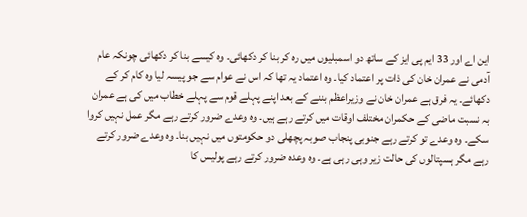این اے اور 33 ایم پی ایز کے ساتھ دو اسمبلیوں میں رہ کر بنا کر دکھائی۔ وہ کیسے بنا کر دکھائی چونکہ عام آدمی نے عمران خان کی ذات پر اعتماد کیا۔ وہ اعتماد یہ تھا کہ اس نے عوام سے جو پیسہ لیا وہ کام کر کے دکھائے۔ یہ فرق ہے عمران خان نے وزیراعظم بننے کے بعد اپنے پہلے قوم سے پہلے خطاب میں کی ہے عمران بہ نسبت ماضی کے حکمران مختلف اوقات میں کرتے رہے ہیں۔ وہ وعدے ضرور کرتے رہے مگر عمل نہیں کروا سکے۔ وہ وعدے تو کرتے رہے جنوبی پنجاب صوبہ پچھلی دو حکومتوں میں نہیں بنا۔ وہ وعدے ضرور کرتے رہے مگر ہسپتالوں کی حالت زیر وہی رہی ہے۔ وہ وعدہ ضرور کرتے رہے پولیس کا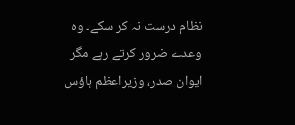نظام درست نہ کر سکے۔ وہ وعدے ضرور کرتے رہے مگر ایوان صدر، وزیراعظم ہاؤس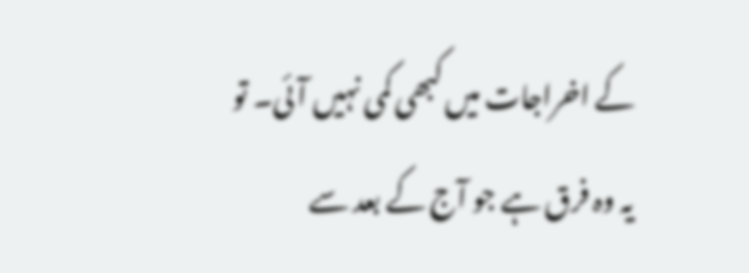کے اخراجات میں کبھی کمی نہیں آئی۔ تو یہ وہ فرق ہے جو آج کے بعد سے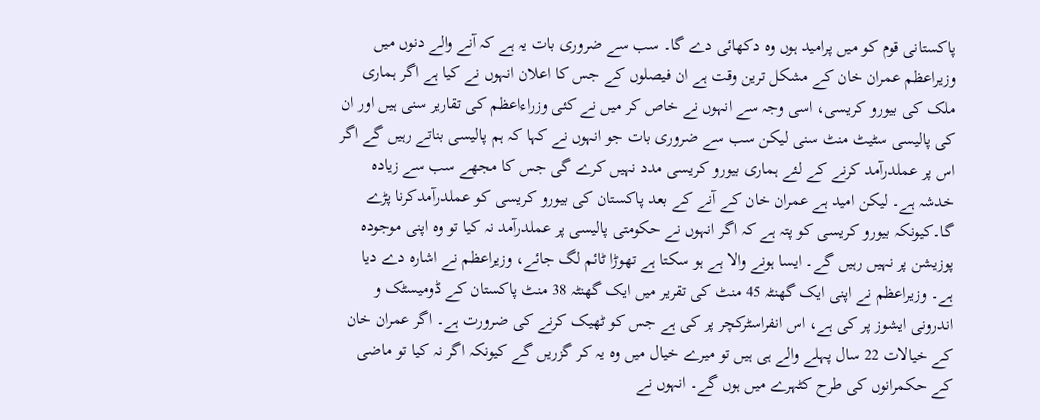پاکستانی قوم کو میں پرامید ہوں وہ دکھائی دے گا۔ سب سے ضروری بات یہ ہے کہ آنے والے دنوں میں وزیراعظم عمران خان کے مشکل ترین وقت ہے ان فیصلوں کے جس کا اعلان انہوں نے کیا ہے اگر ہماری ملک کی بیورو کریسی، اسی وجہ سے انہوں نے خاص کر میں نے کئی وزراءاعظم کی تقاریر سنی ہیں اور ان کی پالیسی سٹیٹ منٹ سنی لیکن سب سے ضروری بات جو انہوں نے کہا کہ ہم پالیسی بناتے رہیں گے اگر اس پر عملدرآمد کرنے کے لئے ہماری بیورو کریسی مدد نہیں کرے گی جس کا مجھے سب سے زیادہ خدشہ ہے۔ لیکن امید ہے عمران خان کے آنے کے بعد پاکستان کی بیورو کریسی کو عملدرآمدکرنا پڑے گا۔کیونکہ بیورو کریسی کو پتہ ہے کہ اگر انہوں نے حکومتی پالیسی پر عملدرآمد نہ کیا تو وہ اپنی موجودہ پوزیشن پر نہیں رہیں گے۔ ایسا ہونے والا ہے ہو سکتا ہے تھوڑا ٹائم لگ جائے، وزیراعظم نے اشارہ دے دیا ہے۔ وزیراعظم نے اپنی ایک گھنٹہ 45 منٹ کی تقریر میں ایک گھنٹہ 38 منٹ پاکستان کے ڈومیسٹک و اندرونی ایشوز پر کی ہے، اس انفراسٹرکچر پر کی ہے جس کو ٹھیک کرنے کی ضرورت ہے۔ اگر عمران خان کے خیالات 22 سال پہلے والے ہی ہیں تو میرے خیال میں وہ یہ کر گزریں گے کیونکہ اگر نہ کیا تو ماضی کے حکمرانوں کی طرح کٹہرے میں ہوں گے۔ انہوں نے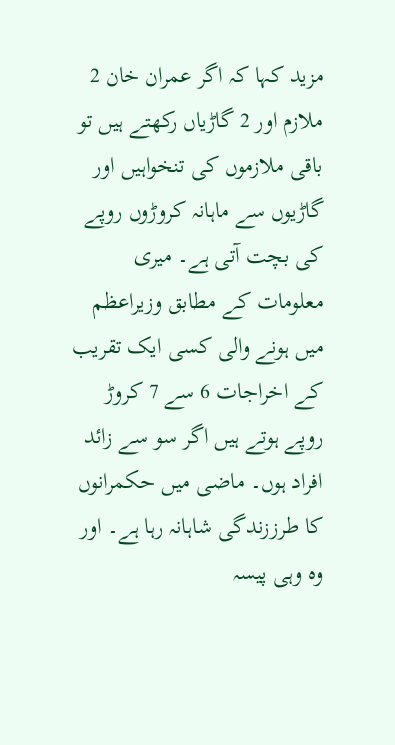مزید کہا کہ اگر عمران خان 2 ملازم اور 2 گاڑیاں رکھتے ہیں تو باقی ملازموں کی تنخواہیں اور گاڑیوں سے ماہانہ کروڑوں روپے کی بچت آتی ہے۔ میری معلومات کے مطابق وزیراعظم میں ہونے والی کسی ایک تقریب کے اخراجات 6 سے 7 کروڑ روپے ہوتے ہیں اگر سو سے زائد افراد ہوں۔ ماضی میں حکمرانوں کا طرززندگی شاہانہ رہا ہے۔ اور وہ وہی پیسہ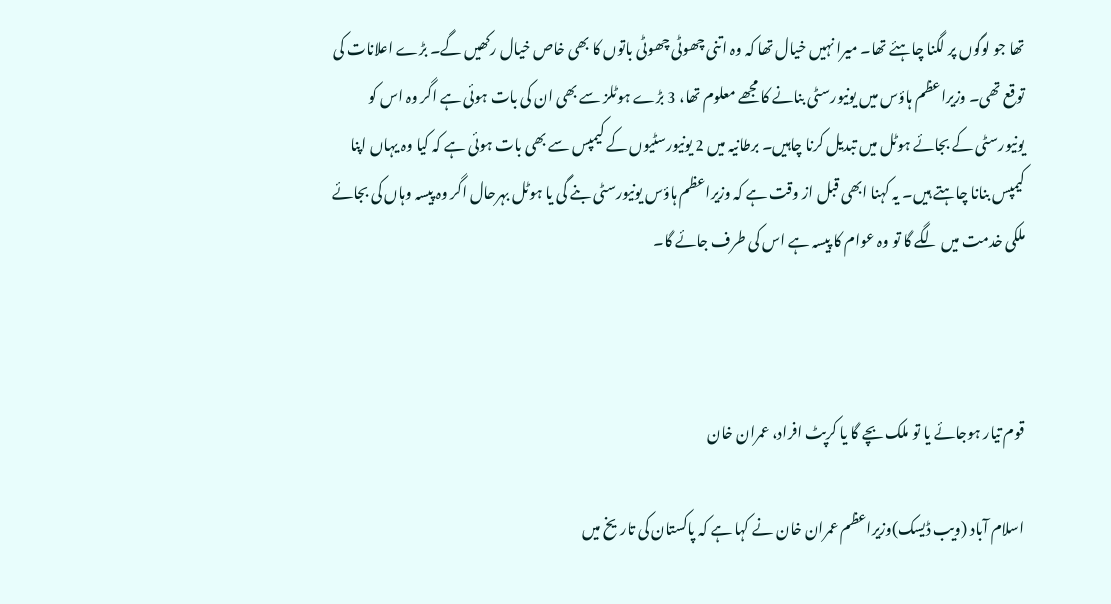تھا جو لوگوں پر لگنا چاہئے تھا۔ میرا نہیں خیال تھا کہ وہ اتنی چھوٹی چھوٹی باتوں کا بھی خاص خیال رکھیں گے۔ بڑے اعلانات کی توقع تھی۔ وزیراعظم ہاؤس میں یونیورسٹی بنانے کا مجھے معلوم تھا، 3 بڑے ہوٹلز سے بھی ان کی بات ہوئی ہے اگر وہ اس کو یونیورسٹی کے بجائے ہوٹل میں تبدیل کرنا چاہیں۔ برطانیہ میں 2 یونیورسٹیوں کے کیمپس سے بھی بات ہوئی ہے کہ کیا وہ یہاں اپنا کیمپس بنانا چاہتے ہیں۔ یہ کہنا ابھی قبل از وقت ہے کہ وزیراعظم ہاؤس یونیورسٹی بنے گی یا ہوٹل بہرحال اگر وہ پیسہ وہاں کی بجائے ملکی خدمت میں لگے گا تو وہ عوام کا پیسہ ہے اس کی طرف جائے گا۔



قوم تیار ہوجائے یا تو ملک بچے گا یا کرپٹ افراد، عمران خان

اسلام آباد (ویب ڈیسک)وزیراعظم عمران خان نے کہا ہے کہ پاکستان کی تاریخ میں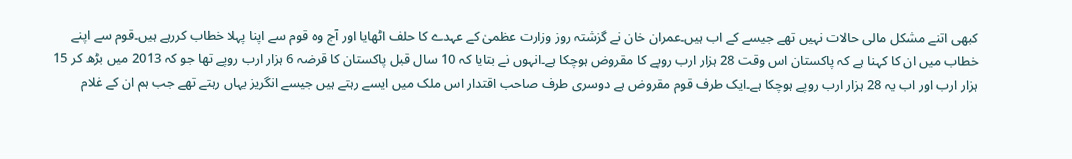کبھی اتنے مشکل مالی حالات نہیں تھے جیسے کے اب ہیں۔عمران خان نے گزشتہ روز وزارت عظمیٰ کے عہدے کا حلف اٹھایا اور آج وہ قوم سے اپنا پہلا خطاب کررہے ہیں۔قوم سے اپنے خطاب میں ان کا کہنا ہے کہ پاکستان اس وقت 28 ہزار ارب روپے کا مقروض ہوچکا ہے۔انہوں نے بتایا کہ 10 سال قبل پاکستان کا قرضہ 6 ہزار ارب روپے تھا جو کہ 2013 میں بڑھ کر 15 ہزار ارب اور اب یہ 28 ہزار ارب روپے ہوچکا ہے۔ایک طرف قوم مقروض ہے دوسری طرف صاحب اقتدار اس ملک میں ایسے رہتے ہیں جیسے انگریز یہاں رہتے تھے جب ہم ان کے غلام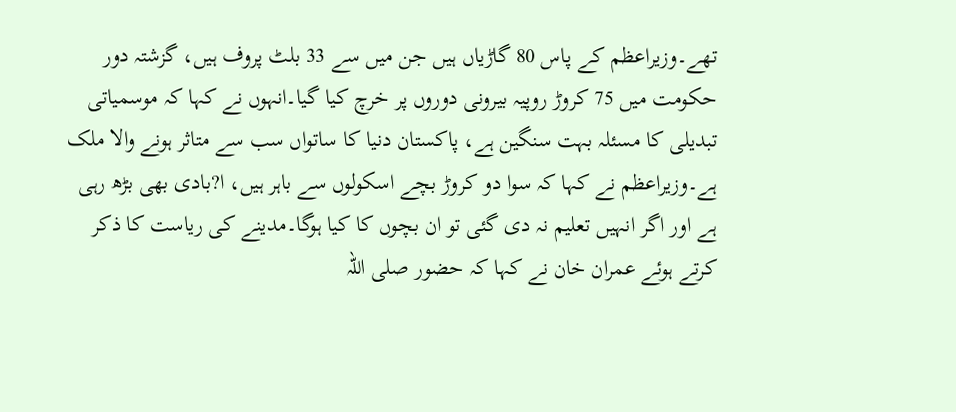تھے۔وزیراعظم کے پاس 80 گاڑیاں ہیں جن میں سے 33 بلٹ پروف ہیں، گزشتہ دور حکومت میں 75 کروڑ روپیہ بیرونی دوروں پر خرچ کیا گیا۔انہوں نے کہا کہ موسمیاتی تبدیلی کا مسئلہ بہت سنگین ہے، پاکستان دنیا کا ساتواں سب سے متاثر ہونے والا ملک ہے۔وزیراعظم نے کہا کہ سوا دو کروڑ بچے اسکولوں سے باہر ہیں، ا?بادی بھی بڑھ رہی ہے اور اگر انہیں تعلیم نہ دی گئی تو ان بچوں کا کیا ہوگا۔مدینے کی ریاست کا ذکر کرتے ہوئے عمران خان نے کہا کہ حضور صلی اللہ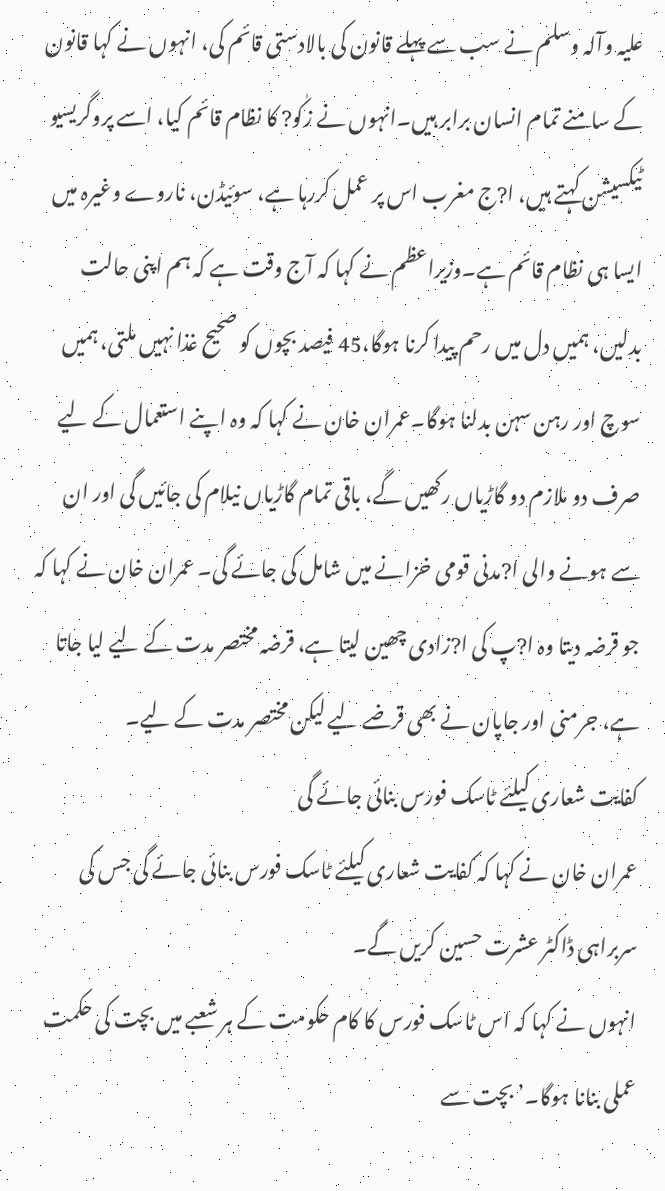علیہ وآلہ وسلم نے سب سے پہلے قانون کی بالادستی قائم کی، انہوں نے کہا قانون کے سامنے تمام انسان برابر ہیں۔انہوں نے زکٰو? کا نظام قائم کیا، اسے پروگریسیو ٹیکسیشن کہتے ہیں، ا?ج مغرب اس پر عمل کررہا ہے، سوئیڈن، ناروے وغیرہ میں ایسا ہی نظام قائم ہے۔وزیراعظم نے کہا کہ آج وقت ہے کہ ہم اپنی حالت بدلیں، ہمیں دل میں رحم پیدا کرنا ہوگا،45 فیصد بچوں کو صحیح غذا نہیں ملتی، ہمیں سوچ اور رہن سہن بدلنا ہوگا۔عمران خان نے کہا کہ وہ اپنے استعمال کے لیے صرف دو ملازم دو گاڑیاں رکھیں گے، باقی تمام گاڑیاں نیلام کی جائیں گی اور ان سے ہونے والی ا?مدنی قومی خزانے میں شامل کی جائے گی۔ عمران خان نے کہا کہ جو قرضہ دیتا وہ ا?پ کی ا?زادی چھین لیتا ہے، قرضہ مختصر مدت کے لیے لیا جاتا ہے، جرمنی اور جاپان نے بھی قرضے لیے لیکن مختصر مدت کے لیے۔
کفایت شعاری کیلئے ٹاسک فورس بنائی جائے گی
عمران خان نے کہا کہ کفایت شعاری کیلئے ٹاسک فورس بنائی جائے گی جس کی سربراہی ڈاکٹر عشرت حسین کریں گے۔
انہوں نے کہا کہ اس ٹاسک فورس کا کام حکومت کے ہر شعبے میں بچت کی حکمت عملی بنانا ہوگا۔’بچت سے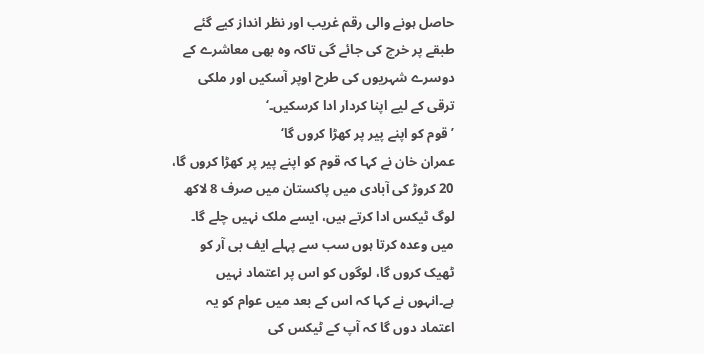حاصل ہونے والی رقم غریب اور نظر انداز کیے گئے طبقے پر خرچ کی جائے گی تاکہ وہ بھی معاشرے کے دوسرے شہریوں کی طرح اوپر آسکیں اور ملکی ترقی کے لیے اپنا کردار ادا کرسکیں۔‘
’قوم کو اپنے پیر پر کھڑا کروں گا‘
عمران خان نے کہا کہ قوم کو اپنے پیر پر کھڑا کروں گا، 20 کروڑ کی آبادی میں پاکستان میں صرف 8 لاکھ لوگ ٹیکس ادا کرتے ہیں، ایسے ملک نہیں چلے گا۔ میں وعدہ کرتا ہوں سب سے پہلے ایف بی آر کو ٹھیک کروں گا، لوگوں کو اس پر اعتماد نہیں ہے۔انہوں نے کہا کہ اس کے بعد میں عوام کو یہ اعتماد دوں گا کہ آپ کے ٹیکس کی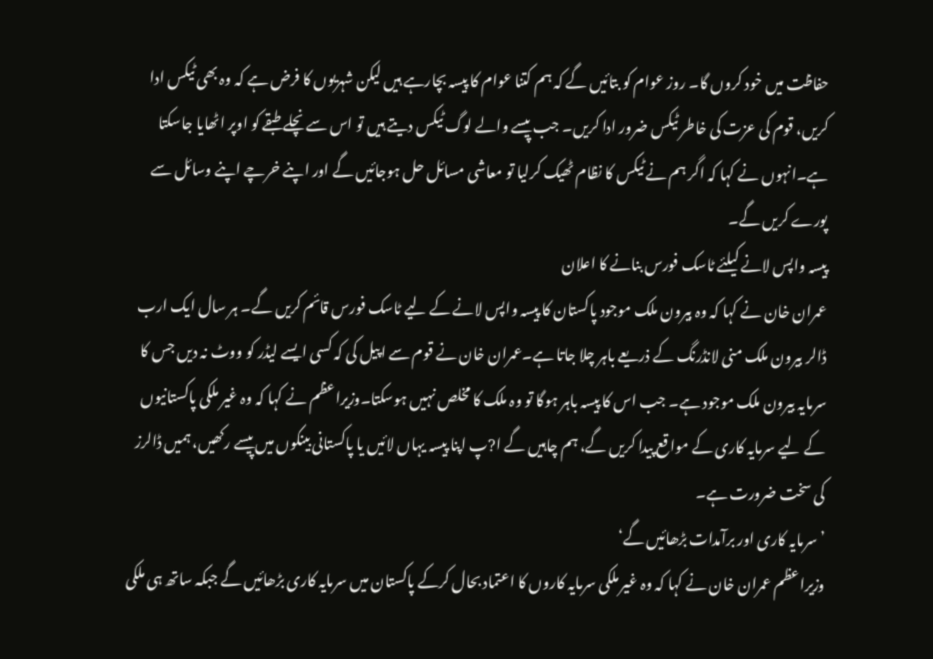حفاظت میں خود کروں گا۔ روز عوام کو بتائیں گے کہ ہم کتنا عوام کا پیسہ بچارہے ہیں لیکن شہریوں کا فرض ہے کہ وہ بھی ٹیکس ادا کریں، قوم کی عزت کی خاطر ٹیکس ضرور ادا کریں۔ جب پیسے والے لوگ ٹیکس دیتے ہیں تو اس سے نچلے طبقے کو اوپر اٹھایا جاسکتا ہے۔انہوں نے کہا کہ اگر ہم نے ٹیکس کا نظام ٹھیک کرلیا تو معاشی مسائل حل ہوجائیں گے اور اپنے خرچے اپنے وسائل سے پورے کریں گے۔
پیسہ واپس لانے کیلئے ٹاسک فورس بنانے کا اعلان
عمران خان نے کہا کہ وہ بیرون ملک موجود پاکستان کا پیسہ واپس لانے کے لیے ٹاسک فورس قائم کریں گے۔ ہر سال ایک ارب ڈالر بیرون ملک منی لانڈرنگ کے ذریعے باہر چلا جاتا ہے۔عمران خان نے قوم سے اپیل کی کہ کسی ایسے لیڈر کو ووٹ نہ دیں جس کا سرمایہ بیرون ملک موجود ہے۔ جب اس کا پیسہ باہر ہوگا تو وہ ملک کا مخلص نہیں ہوسکتا۔وزیراعظم نے کہا کہ وہ غیر ملکی پاکستانیوں کے لیے سرمایہ کاری کے مواقع پیدا کریں گے، ہم چاہیں گے ا?پ اپنا پیسہ یہاں لائیں یا پاکستانی بینکوں میں پیسے رکھیں، ہمیں ڈالرز کی سخت ضرورت ہے۔
’سرمایہ کاری اور برآمدات بڑھائیں گے‘
وزیراعظم عمران خان نے کہا کہ وہ غیر ملکی سرمایہ کاروں کا اعتماد بحال کرکے پاکستان میں سرمایہ کاری بڑھائیں گے جبکہ ساتھ ہی ملکی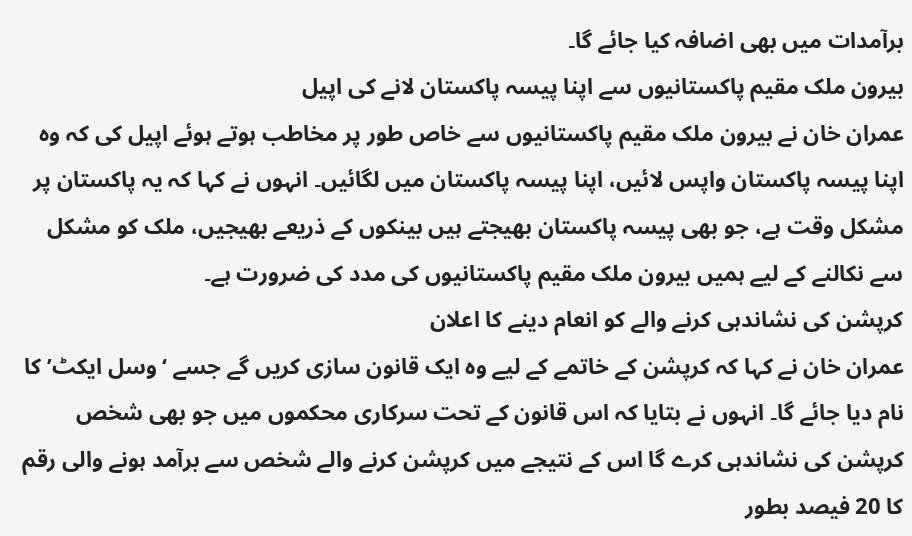برآمدات میں بھی اضافہ کیا جائے گا۔
بیرون ملک مقیم پاکستانیوں سے اپنا پیسہ پاکستان لانے کی اپیل
عمران خان نے بیرون ملک مقیم پاکستانیوں سے خاص طور پر مخاطب ہوتے ہوئے اپیل کی کہ وہ اپنا پیسہ پاکستان واپس لائیں، اپنا پیسہ پاکستان میں لگائیں۔ انہوں نے کہا کہ یہ پاکستان پر مشکل وقت ہے، جو بھی پیسہ پاکستان بھیجتے ہیں بینکوں کے ذریعے بھیجیں، ملک کو مشکل سے نکالنے کے لیے ہمیں بیرون ملک مقیم پاکستانیوں کی مدد کی ضرورت ہے۔
کرپشن کی نشاندہی کرنے والے کو انعام دینے کا اعلان
عمران خان نے کہا کہ کرپشن کے خاتمے کے لیے وہ ایک قانون سازی کریں گے جسے ‘وسل ایکٹ’ کا نام دیا جائے گا۔ انہوں نے بتایا کہ اس قانون کے تحت سرکاری محکموں میں جو بھی شخص کرپشن کی نشاندہی کرے گا اس کے نتیجے میں کرپشن کرنے والے شخص سے برآمد ہونے والی رقم کا 20 فیصد بطور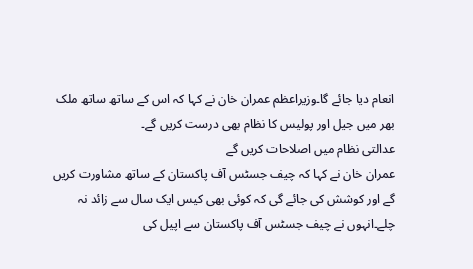انعام دیا جائے گا۔وزیراعظم عمران خان نے کہا کہ اس کے ساتھ ساتھ ملک بھر میں جیل اور پولیس کا نظام بھی درست کریں گے۔
عدالتی نظام میں اصلاحات کریں گے
عمران خان نے کہا کہ چیف جسٹس آف پاکستان کے ساتھ مشاورت کریں گے اور کوشش کی جائے گی کہ کوئی بھی کیس ایک سال سے زائد نہ چلے۔انہوں نے چیف جسٹس آف پاکستان سے اپیل کی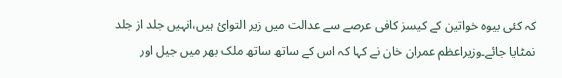کہ کئی بیوہ خواتین کے کیسز کافی عرصے سے عدالت میں زیر التوائ ہیں،انہیں جلد از جلد نمٹایا جائے۔وزیراعظم عمران خان نے کہا کہ اس کے ساتھ ساتھ ملک بھر میں جیل اور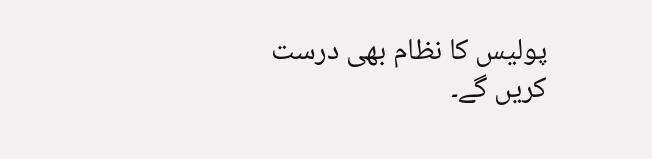پولیس کا نظام بھی درست کریں گے۔